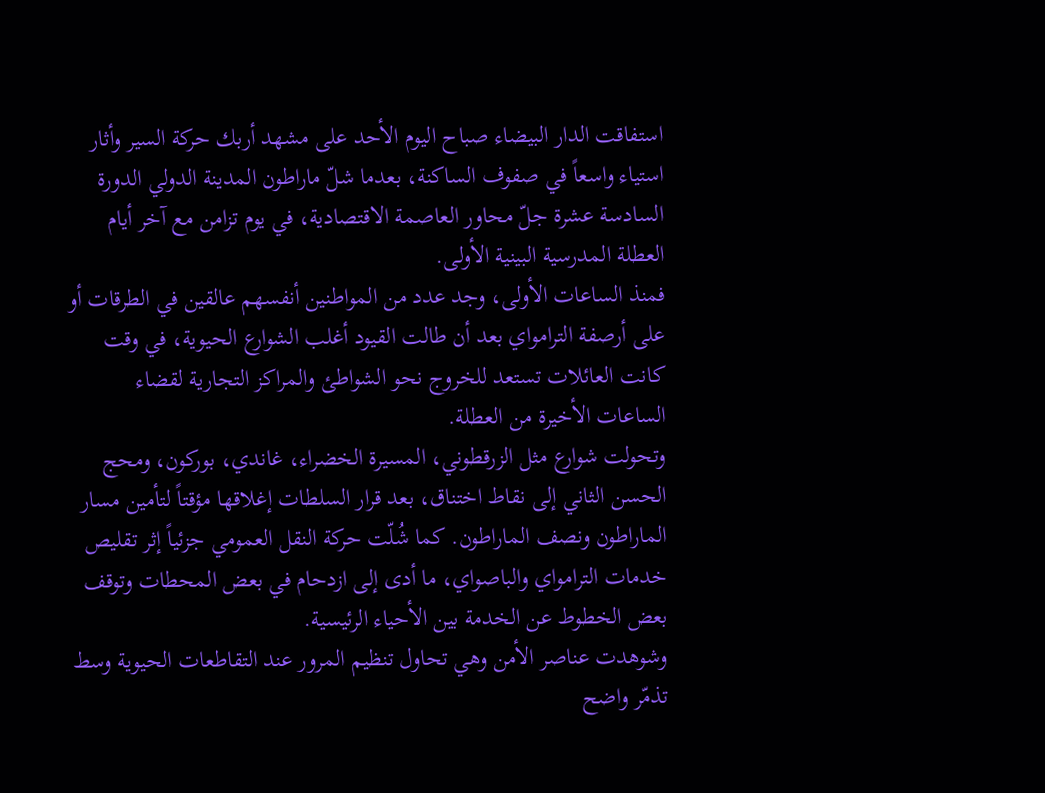استفاقت الدار البيضاء صباح اليوم الأحد على مشهد أربك حركة السير وأثار استياء واسعاً في صفوف الساكنة، بعدما شلّ ماراطون المدينة الدولي الدورة السادسة عشرة جلّ محاور العاصمة الاقتصادية، في يوم تزامن مع آخر أيام العطلة المدرسية البينية الأولى.
فمنذ الساعات الأولى، وجد عدد من المواطنين أنفسهم عالقين في الطرقات أو على أرصفة الترامواي بعد أن طالت القيود أغلب الشوارع الحيوية، في وقت كانت العائلات تستعد للخروج نحو الشواطئ والمراكز التجارية لقضاء الساعات الأخيرة من العطلة.
وتحولت شوارع مثل الزرقطوني، المسيرة الخضراء، غاندي، بوركون، ومحج الحسن الثاني إلى نقاط اختناق، بعد قرار السلطات إغلاقها مؤقتاً لتأمين مسار الماراطون ونصف الماراطون. كما شُلّت حركة النقل العمومي جزئياً إثر تقليص خدمات الترامواي والباصواي، ما أدى إلى ازدحام في بعض المحطات وتوقف بعض الخطوط عن الخدمة بين الأحياء الرئيسية.
وشوهدت عناصر الأمن وهي تحاول تنظيم المرور عند التقاطعات الحيوية وسط تذمّر واضح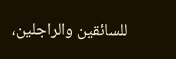للسائقين والراجلين،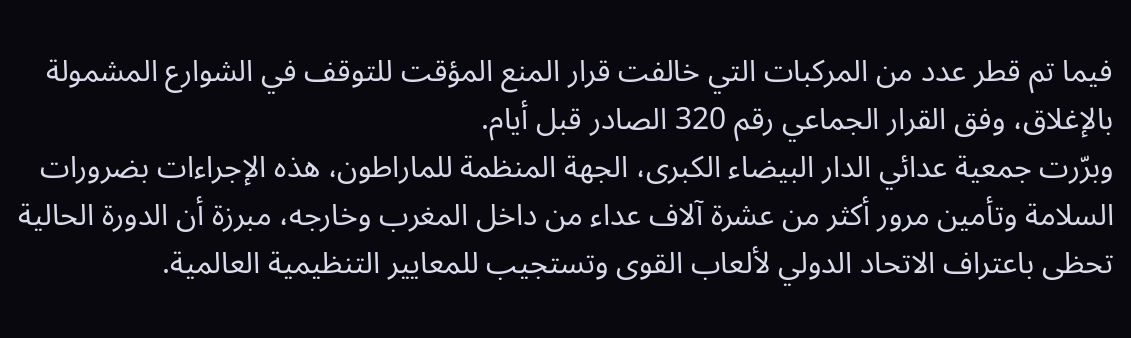فيما تم قطر عدد من المركبات التي خالفت قرار المنع المؤقت للتوقف في الشوارع المشمولة بالإغلاق، وفق القرار الجماعي رقم 320 الصادر قبل أيام.
وبرّرت جمعية عدائي الدار البيضاء الكبرى، الجهة المنظمة للماراطون، هذه الإجراءات بضرورات السلامة وتأمين مرور أكثر من عشرة آلاف عداء من داخل المغرب وخارجه، مبرزة أن الدورة الحالية تحظى باعتراف الاتحاد الدولي لألعاب القوى وتستجيب للمعايير التنظيمية العالمية.